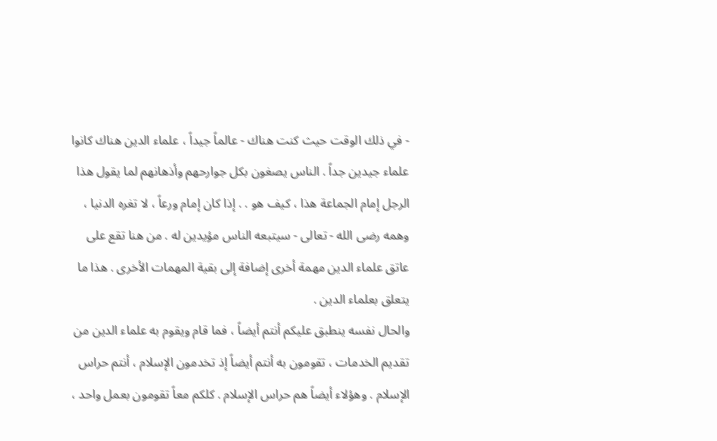- في ذلك الوقت حيث كنت هناك - عالماً جيداً ، علماء الدين هناك كانوا علماء جيدين جداً . الناس يصغون بكل جوارحهم وأذهانهم لما يقول هذا الرجل إمام الجماعة هذا ، كيف هو . . إذا كان إمام ورعاً ، لا تغره الدنيا ، وهمه رضى الله - تعالى - سيتبعه الناس مؤيدين له . من هنا تقع على عاتق علماء الدين مهمة أخرى إضافة إلى بقية المهمات الأخرى . هذا ما يتعلق بعلماء الدين .
والحال نفسه ينطبق عليكم أنتم أيضاً ، فما قام ويقوم به علماء الدين من تقديم الخدمات ، تقومون به أنتم أيضاً إذ تخدمون الإسلام ، أنتم حراس الإسلام . وهؤلاء أيضاً هم حراس الإسلام . كلكم معاً تقومون بعمل واحد ،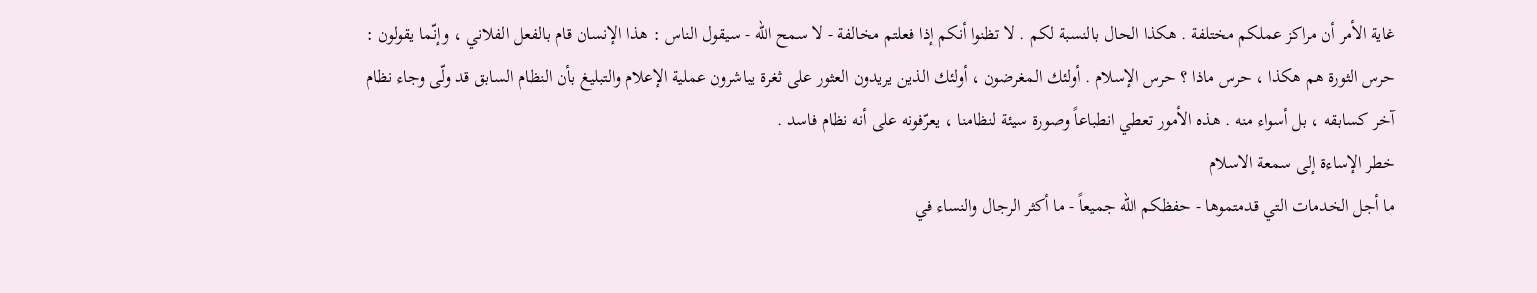غاية الأمر أن مراكز عملكم مختلفة . هكذا الحال بالنسبة لكم . لا تظنوا أنكم إذا فعلتم مخالفة - لا سمح الله - سيقول الناس : هذا الإنسان قام بالفعل الفلاني ، وإنّما يقولون : حرس الثورة هم هكذا ، حرس ماذا ؟ حرس الإسلام . أولئك المغرضون ، أولئك الذين يريدون العثور على ثغرة يباشرون عملية الإعلام والتبليغ بأن النظام السابق قد ولّى وجاء نظام آخر كسابقه ، بل أسواء منه . هذه الأمور تعطي انطباعاً وصورة سيئة لنظامنا ، يعرّفونه على أنه نظام فاسد .
خطر الإساءة إلى سمعة الاسلام
ما أجل الخدمات التي قدمتموها - حفظكم الله جميعاً - ما أكثر الرجال والنساء في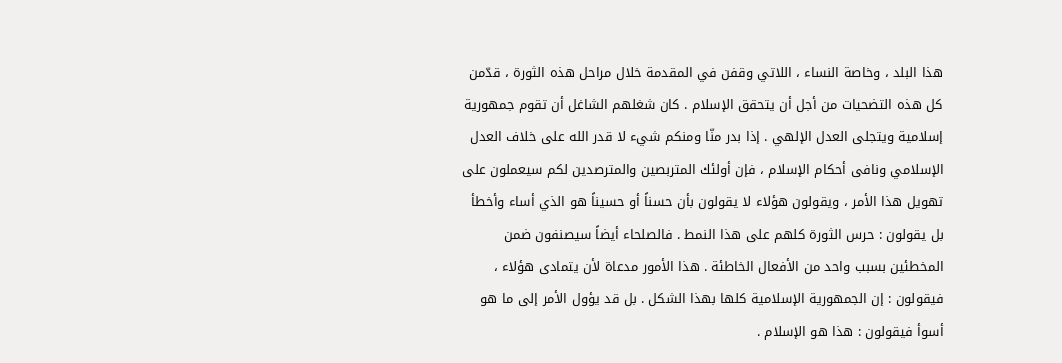هذا البلد ، وخاصة النساء ، اللاتي وقفن في المقدمة خلال مراحل هذه الثورة ، قدّمن كل هذه التضحيات من أجل أن يتحقق الإسلام . كان شغلهم الشاغل أن تقوم جمهورية إسلامية ويتجلى العدل الإلهي . إذا بدر منّا ومنكم شيء لا قدر الله على خلاف العدل الإسلامي ونافى أحكام الإسلام ، فإن أولئك المتربصين والمترصدين لكم سيعملون على تهويل هذا الأمر ، ويقولون هؤلاء لا يقولون بأن حسناً أو حسيناً هو الذي أساء وأخطأ بل يقولون : حرس الثورة كلهم على هذا النمط . فالصلحاء أيضاً سيصنفون ضمن المخطئين بسبب واحد من الأفعال الخاطئة . هذا الأمور مدعاة لأن يتمادى هؤلاء ، فيقولون : إن الجمهورية الإسلامية كلها بهذا الشكل . بل قد يؤول الأمر إلى ما هو أسوأ فيقولون : هذا هو الإسلام .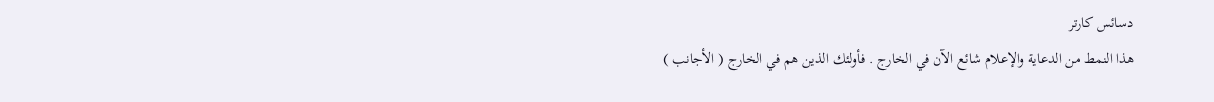دسائس كارتر
هذا النمط من الدعاية والإعلام شائع الآن في الخارج . فأولئك الذين هم في الخارج ( الأجانب )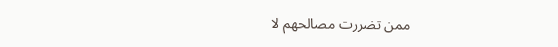ممن تضررت مصالحهم لا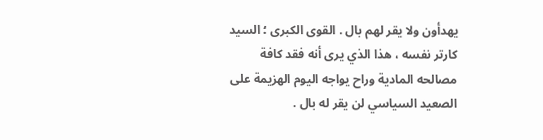يهدأون ولا يقر لهم بال . القوى الكبرى ؛ السيد كارتر نفسه ، هذا الذي يرى أنه فقد كافة مصالحه المادية وراح يواجه اليوم الهزيمة على الصعيد السياسي لن يقر له بال .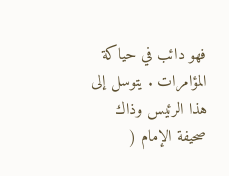فهو دائب في حياكة المؤامرات . يتوسل إلى هذا الرئيس وذاك
صحيفة الإمام (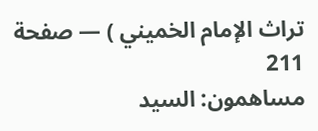تراث الإمام الخميني ) — صفحة 211
مساهمون: السيد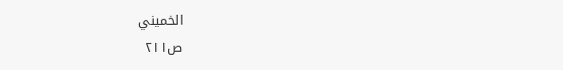الخميني
ص٢١١